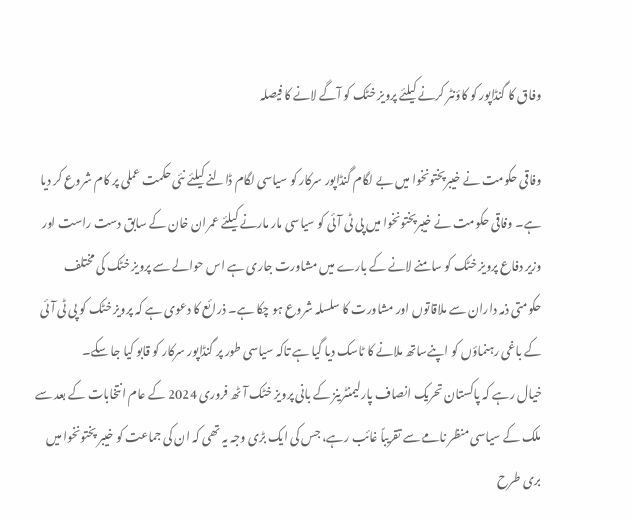وفاق کا گنڈاپور کو کاؤنٹر کرنے کیلئے پرویز خٹک کو آگے لانے کا فیصلہ

وفاقی حکومت نے خیبرپختونخوا میں بے لگام گنڈاپور سرکار کو سیاسی لگام ڈالنے کیلئے نئی حکمت عملی پر کام شروع کر دیا ہے۔ وفاقی حکومت نے خیبرپختونخوا میں پی ٹی آئی کو سیاسی مار مارنے کیلئے عمران خان کے سابق دست راست اور وزیر دفاع پرویز خٹک کو سامنے لانے کے بارے میں مشاورت جاری ہے اس حوالے سے پرویز خٹک کی مختلف حکومتی ذمہ داران سے ملاقاتوں اور مشاورت کا سلسلہ شروع ہو چکا ہے۔ ذرائع کا دعوی ہے کہ پرویز خٹک کو پی ٹی آئی کے باغی رہنماؤں کو اپنےساتھ ملانے کا ٹاسک دیا گیا ہے تاکہ سیاسی طور پر گنڈاپور سرکار کو قابو کیا جا سکے۔
خیال رہے کہ پاکستان تحریک انصاف پارلیمنٹرینز کے بانی پرویز خٹک آٹھ فروری 2024 کے عام انتخابات کے بعد سے ملک کے سیاسی منظر نامے سے تقریباً غائب رہے، جس کی ایک بڑی وجہ یہ تھی کہ ان کی جماعت کو خیبر پختونخوا میں بری طرح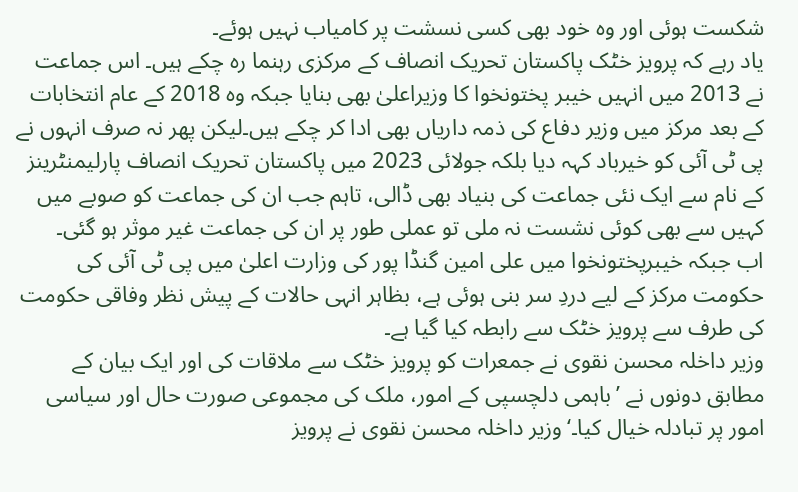شکست ہوئی اور وہ خود بھی کسی نسشت پر کامیاب نہیں ہوئے۔
یاد رہے کہ پرویز خٹک پاکستان تحریک انصاف کے مرکزی رہنما رہ چکے ہیں۔ اس جماعت نے 2013 میں انہیں خیبر پختونخوا کا وزیراعلیٰ بھی بنایا جبکہ وہ 2018 کے عام انتخابات کے بعد مرکز میں وزیر دفاع کی ذمہ داریاں بھی ادا کر چکے ہیں۔لیکن پھر نہ صرف انہوں نے پی ٹی آئی کو خیرباد کہہ دیا بلکہ جولائی 2023 میں پاکستان تحریک انصاف پارلیمنٹرینز کے نام سے ایک نئی جماعت کی بنیاد بھی ڈالی، تاہم جب ان کی جماعت کو صوبے میں کہیں سے بھی کوئی نشست نہ ملی تو عملی طور پر ان کی جماعت غیر موثر ہو گئی۔
اب جبکہ خیبرپختونخوا میں علی امین گنڈا پور کی وزارت اعلیٰ میں پی ٹی آئی کی حکومت مرکز کے لیے دردِ سر بنی ہوئی ہے، بظاہر انہی حالات کے پیش نظر وفاقی حکومت کی طرف سے پرویز خٹک سے رابطہ کیا گیا ہے۔
وزیر داخلہ محسن نقوی نے جمعرات کو پرویز خٹک سے ملاقات کی اور ایک بیان کے مطابق دونوں نے ’باہمی دلچسپی کے امور، ملک کی مجموعی صورت حال اور سیاسی امور پر تبادلہ خیال کیا۔‘وزیر داخلہ محسن نقوی نے پرویز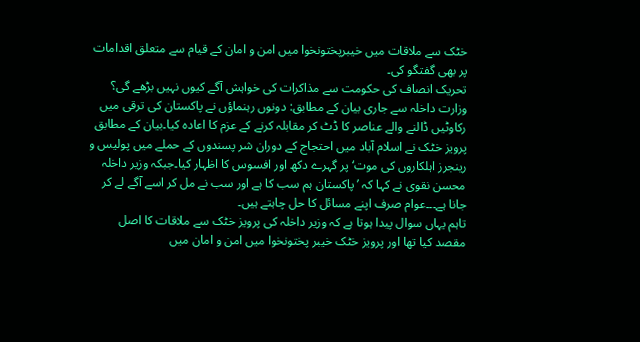خٹک سے ملاقات میں خیبرپختونخوا میں امن و امان کے قیام سے متعلق اقدامات پر بھی گفتگو کی۔
تحریک انصاف کی حکومت سے مذاکرات کی خواہش آگے کیوں نہیں بڑھے گی؟
وزارت داخلہ سے جاری بیان کے مطابق: دونوں رہنماؤں نے پاکستان کی ترقی میں رکاوٹیں ڈالنے والے عناصر کا ڈٹ کر مقابلہ کرنے کے عزم کا اعادہ کیا۔بیان کے مطابق پرویز خٹک نے اسلام آباد میں احتجاج کے دوران شر پسندوں کے حملے میں پولیس و رینجرز اہلکاروں کی موت‘ پر گہرے دکھ اور افسوس کا اظہار کیا۔جبکہ وزیر داخلہ محسن نقوی نے کہا کہ ’پاکستان ہم سب کا ہے اور سب نے مل کر اسے آگے لے کر جانا ہے۔۔۔عوام صرف اپنے مسائل کا حل چاہتے ہیں۔
تاہم یہاں سوال پیدا ہوتا ہے کہ وزیر داخلہ کی پرویز خٹک سے ملاقات کا اصل مقصد کیا تھا اور پرویز خٹک خیبر پختونخوا میں امن و امان میں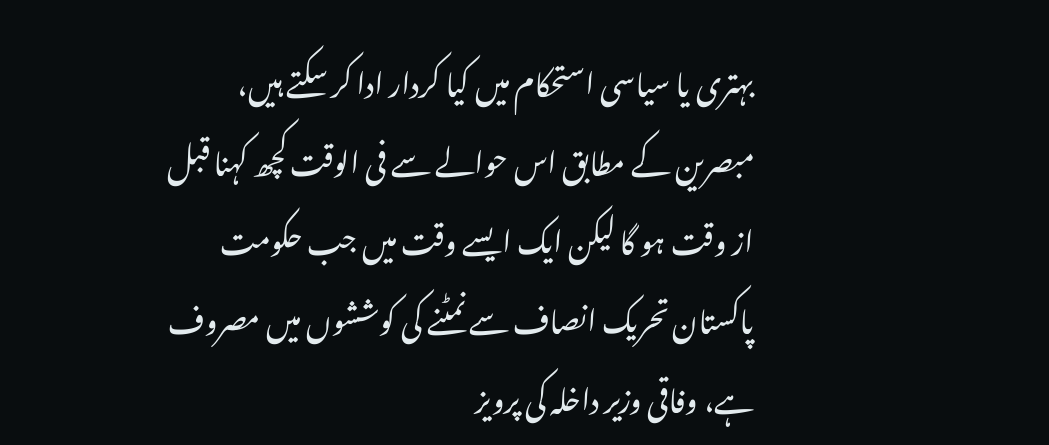بہتری یا سیاسی استحکام میں کیا کردار ادا کر سکتے ہیں، مبصرین کے مطابق اس حوالے سے فی الوقت کچھ کہنا قبل از وقت ہو گا لیکن ایک ایسے وقت میں جب حکومت پاکستان تحریک انصاف سے نمٹنے کی کوششوں میں مصروف ہے، وفاقی وزیر داخلہ کی پرویز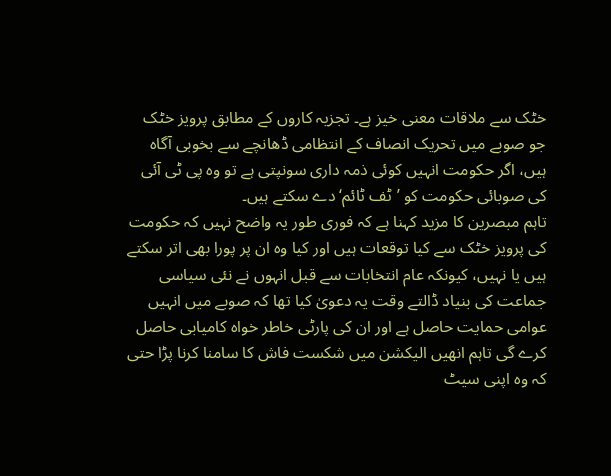خٹک سے ملاقات معنی خیز ہے۔ تجزیہ کاروں کے مطابق پرویز خٹک جو صوبے میں تحریک انصاف کے انتظامی ڈھانچے سے بخوبی آگاہ ہیں، اگر حکومت انہیں کوئی ذمہ داری سونپتی ہے تو وہ پی ٹی آئی کی صوبائی حکومت کو ’ٹف ٹائم‘ دے سکتے ہیں۔
تاہم مبصرین کا مزید کہنا ہے کہ فوری طور یہ واضح نہیں کہ حکومت کی پرویز خٹک سے کیا توقعات ہیں اور کیا وہ ان پر پورا بھی اتر سکتے ہیں یا نہیں، کیونکہ عام انتخابات سے قبل انہوں نے نئی سیاسی جماعت کی بنیاد ڈالتے وقت یہ دعویٰ کیا تھا کہ صوبے میں انہیں عوامی حمایت حاصل ہے اور ان کی پارٹی خاطر خواہ کامیابی حاصل کرے گی تاہم انھیں الیکشن میں شکست فاش کا سامنا کرنا پڑا حتی کہ وہ اپنی سیٹ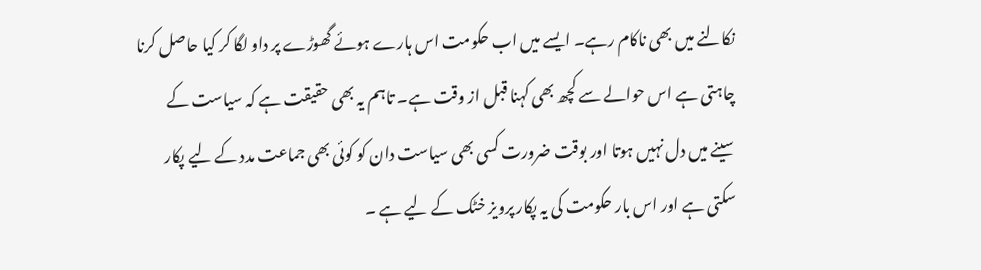نکالنے میں بھی ناکام رہے۔ ایسے میں اب حکومت اس ہارے ہوئے گھوڑے پر داو لگا کر کیا حاصل کرنا چاہتی ہے اس حوالے سے کچھ بھی کہنا قبل از وقت ہے۔ تاہم یہ بھی حقیقت ہے کہ سیاست کے سینے میں دل نہیں ہوتا اور بوقت ضرورت کسی بھی سیاست دان کو کوئی بھی جماعت مدد کے لیے پکار سکتی ہے اور اس بار حکومت کی یہ پکار پرویز خٹک کے لیے ہے ۔